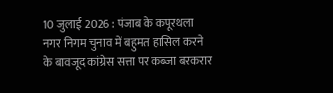10 जुलाई 2026 : पंजाब के कपूरथला नगर निगम चुनाव में बहुमत हासिल करने के बावजूद कांग्रेस सत्ता पर कब्जा बरकरार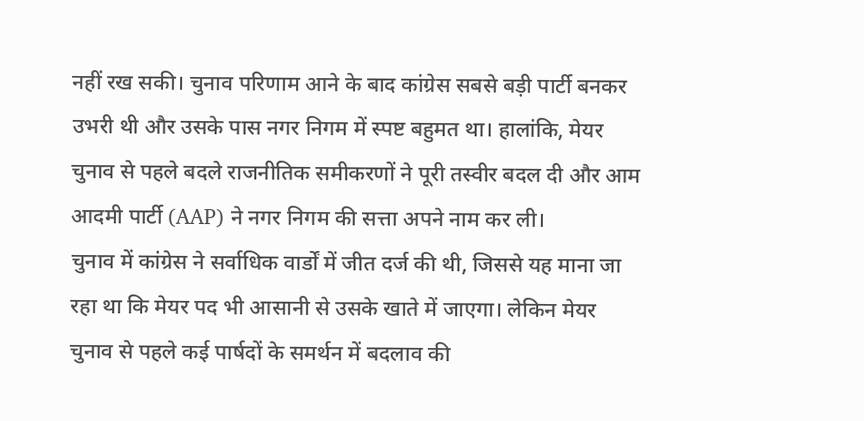नहीं रख सकी। चुनाव परिणाम आने के बाद कांग्रेस सबसे बड़ी पार्टी बनकर उभरी थी और उसके पास नगर निगम में स्पष्ट बहुमत था। हालांकि, मेयर चुनाव से पहले बदले राजनीतिक समीकरणों ने पूरी तस्वीर बदल दी और आम आदमी पार्टी (AAP) ने नगर निगम की सत्ता अपने नाम कर ली।
चुनाव में कांग्रेस ने सर्वाधिक वार्डों में जीत दर्ज की थी, जिससे यह माना जा रहा था कि मेयर पद भी आसानी से उसके खाते में जाएगा। लेकिन मेयर चुनाव से पहले कई पार्षदों के समर्थन में बदलाव की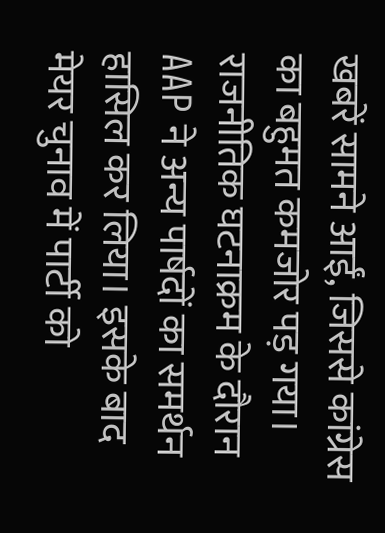खबरें सामने आईं, जिससे कांग्रेस का बहुमत कमजोर पड़ गया।
राजनीतिक घटनाक्रम के दौरान AAP ने अन्य पार्षदों का समर्थन हासिल कर लिया। इसके बाद मेयर चुनाव में पार्टी को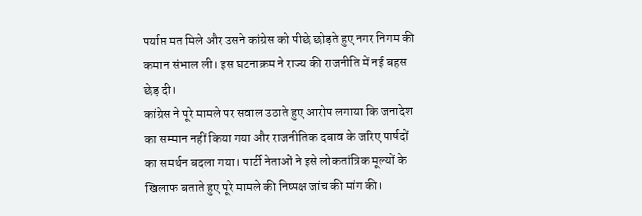पर्याप्त मत मिले और उसने कांग्रेस को पीछे छोड़ते हुए नगर निगम की कमान संभाल ली। इस घटनाक्रम ने राज्य की राजनीति में नई बहस छेड़ दी।
कांग्रेस ने पूरे मामले पर सवाल उठाते हुए आरोप लगाया कि जनादेश का सम्मान नहीं किया गया और राजनीतिक दबाव के जरिए पार्षदों का समर्थन बदला गया। पार्टी नेताओं ने इसे लोकतांत्रिक मूल्यों के खिलाफ बताते हुए पूरे मामले की निष्पक्ष जांच की मांग की।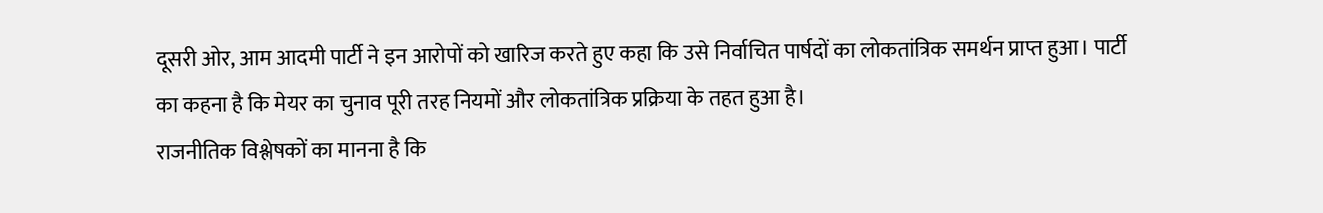दूसरी ओर, आम आदमी पार्टी ने इन आरोपों को खारिज करते हुए कहा कि उसे निर्वाचित पार्षदों का लोकतांत्रिक समर्थन प्राप्त हुआ। पार्टी का कहना है कि मेयर का चुनाव पूरी तरह नियमों और लोकतांत्रिक प्रक्रिया के तहत हुआ है।
राजनीतिक विश्लेषकों का मानना है कि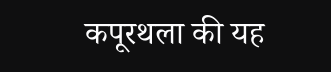कपूरथला की यह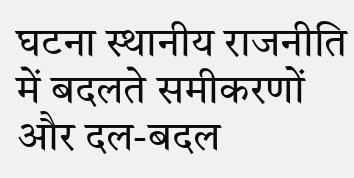घटना स्थानीय राजनीति में बदलते समीकरणों और दल-बदल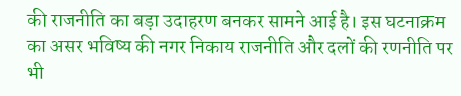की राजनीति का बड़ा उदाहरण बनकर सामने आई है। इस घटनाक्रम का असर भविष्य की नगर निकाय राजनीति और दलों की रणनीति पर भी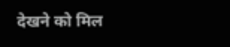देखने को मिल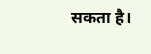सकता है।